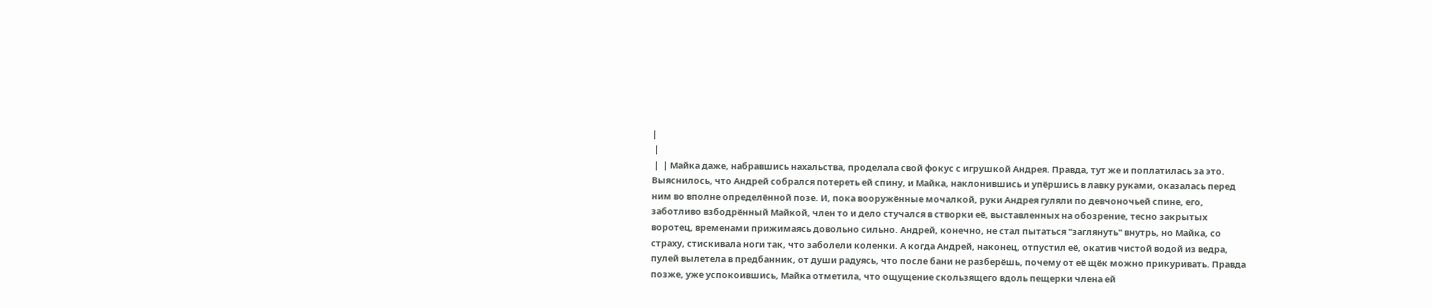|
 |
 |  | Майка даже, набравшись нахальства, проделала свой фокус с игрушкой Андрея. Правда, тут же и поплатилась за это. Выяснилось, что Андрей собрался потереть ей спину, и Майка, наклонившись и упёршись в лавку руками, оказалась перед ним во вполне определённой позе. И, пока вооружённые мочалкой, руки Андрея гуляли по девчоночьей спине, его, заботливо взбодрённый Майкой, член то и дело стучался в створки её, выставленных на обозрение, тесно закрытых воротец, временами прижимаясь довольно сильно. Андрей, конечно, не стал пытаться "заглянуть" внутрь, но Майка, со страху, стискивала ноги так, что заболели коленки. А когда Андрей, наконец, отпустил её, окатив чистой водой из ведра, пулей вылетела в предбанник, от души радуясь, что после бани не разберёшь, почему от её щёк можно прикуривать. Правда позже, уже успокоившись, Майка отметила, что ощущение скользящего вдоль пещерки члена ей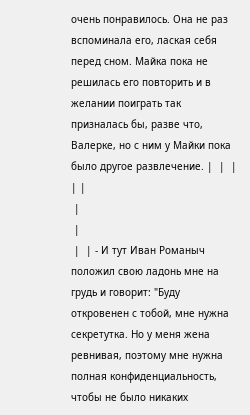очень понравилось. Она не раз вспоминала его, лаская себя перед сном. Майка пока не решилась его повторить и в желании поиграть так призналась бы, разве что, Валерке, но с ним у Майки пока было другое развлечение. |  |  |
| |
 |
 |
 |  | - И тут Иван Романыч положил свою ладонь мне на грудь и говорит: "Буду откровенен с тобой, мне нужна секретутка. Но у меня жена ревнивая, поэтому мне нужна полная конфиденциальность, чтобы не было никаких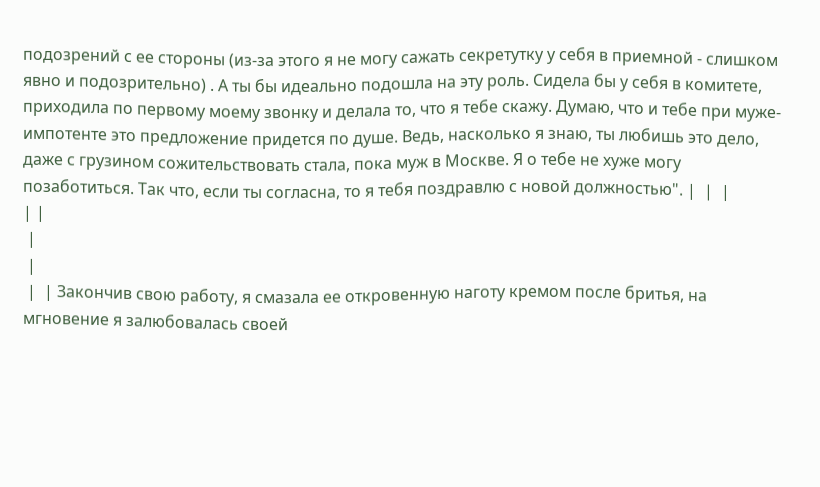подозрений с ее стороны (из-за этого я не могу сажать секретутку у себя в приемной - слишком явно и подозрительно) . А ты бы идеально подошла на эту роль. Сидела бы у себя в комитете, приходила по первому моему звонку и делала то, что я тебе скажу. Думаю, что и тебе при муже-импотенте это предложение придется по душе. Ведь, насколько я знаю, ты любишь это дело, даже с грузином сожительствовать стала, пока муж в Москве. Я о тебе не хуже могу позаботиться. Так что, если ты согласна, то я тебя поздравлю с новой должностью". |  |  |
| |
 |
 |
 |  | Закончив свою работу, я смазала ее откровенную наготу кремом после бритья, на мгновение я залюбовалась своей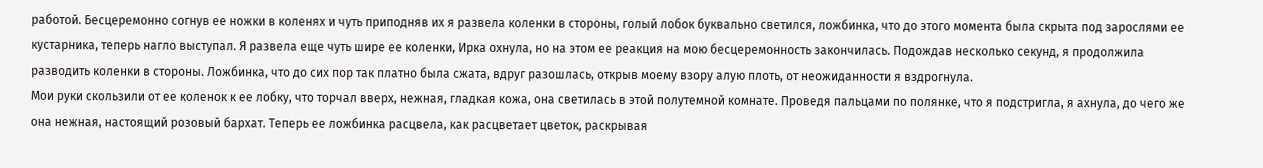работой. Бесцеремонно согнув ее ножки в коленях и чуть приподняв их я развела коленки в стороны, голый лобок буквально светился, ложбинка, что до этого момента была скрыта под зарослями ее кустарника, теперь нагло выступал. Я развела еще чуть шире ее коленки, Ирка охнула, но на этом ее реакция на мою бесцеремонность закончилась. Подождав несколько секунд, я продолжила разводить коленки в стороны. Ложбинка, что до сих пор так платно была сжата, вдруг разошлась, открыв моему взору алую плоть, от неожиданности я вздрогнула.
Мои руки скользили от ее коленок к ее лобку, что торчал вверх, нежная, гладкая кожа, она светилась в этой полутемной комнате. Проведя пальцами по полянке, что я подстригла, я ахнула, до чего же она нежная, настоящий розовый бархат. Теперь ее ложбинка расцвела, как расцветает цветок, раскрывая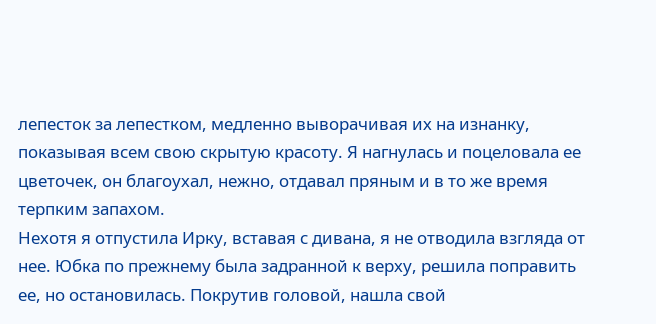лепесток за лепестком, медленно выворачивая их на изнанку, показывая всем свою скрытую красоту. Я нагнулась и поцеловала ее цветочек, он благоухал, нежно, отдавал пряным и в то же время терпким запахом.
Нехотя я отпустила Ирку, вставая с дивана, я не отводила взгляда от нее. Юбка по прежнему была задранной к верху, решила поправить ее, но остановилась. Покрутив головой, нашла свой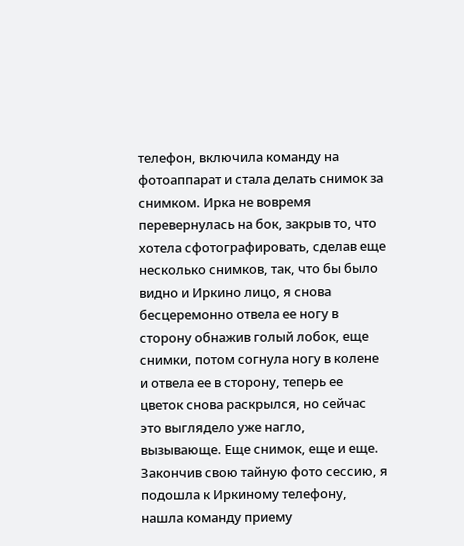телефон, включила команду на фотоаппарат и стала делать снимок за снимком. Ирка не вовремя перевернулась на бок, закрыв то, что хотела сфотографировать, сделав еще несколько снимков, так, что бы было видно и Иркино лицо, я снова бесцеремонно отвела ее ногу в сторону обнажив голый лобок, еще снимки, потом согнула ногу в колене и отвела ее в сторону, теперь ее цветок снова раскрылся, но сейчас это выглядело уже нагло, вызывающе. Еще снимок, еще и еще.
Закончив свою тайную фото сессию, я подошла к Иркиному телефону, нашла команду приему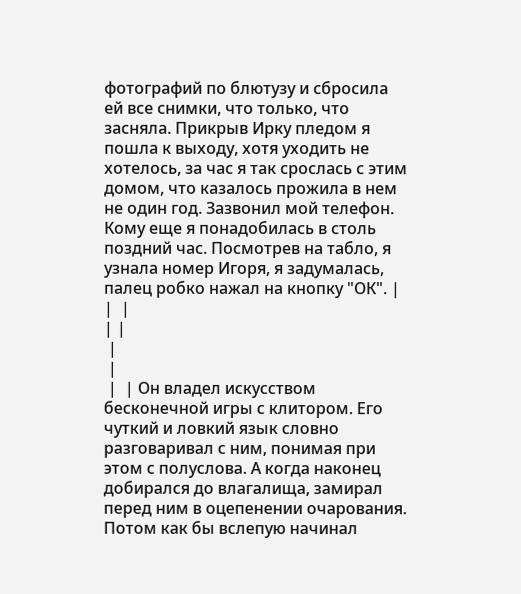фотографий по блютузу и сбросила ей все снимки, что только, что засняла. Прикрыв Ирку пледом я пошла к выходу, хотя уходить не хотелось, за час я так срослась с этим домом, что казалось прожила в нем не один год. Зазвонил мой телефон. Кому еще я понадобилась в столь поздний час. Посмотрев на табло, я узнала номер Игоря, я задумалась, палец робко нажал на кнопку "ОК". |  |  |
| |
 |
 |
 |  | Он владел искусством бесконечной игры с клитором. Его чуткий и ловкий язык словно разговаривал с ним, понимая при этом с полуслова. А когда наконец добирался до влагалища, замирал перед ним в оцепенении очарования. Потом как бы вслепую начинал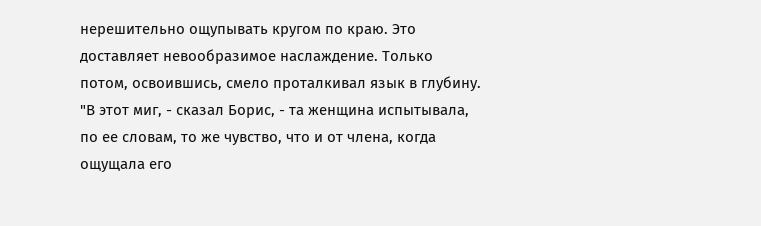нерешительно ощупывать кругом по краю. Это доставляет невообразимое наслаждение. Только потом, освоившись, смело проталкивал язык в глубину. "В этот миг, - сказал Борис, - та женщина испытывала, по ее словам, то же чувство, что и от члена, когда ощущала его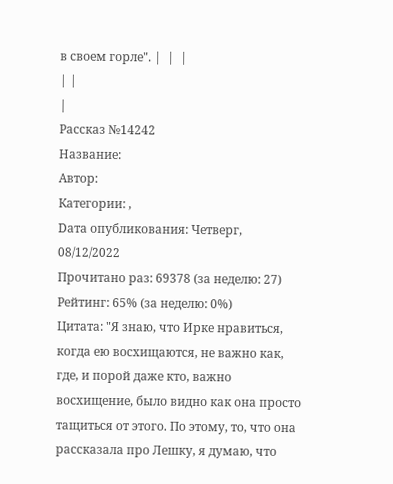в своем горле". |  |  |
| |
|
Рассказ №14242
Название:
Автор:
Категории: ,
Dата опубликования: Четверг, 08/12/2022
Прочитано раз: 69378 (за неделю: 27)
Рейтинг: 65% (за неделю: 0%)
Цитата: "Я знаю, что Ирке нравиться, когда ею восхищаются, не важно как, где, и порой даже кто, важно восхищение, было видно как она просто тащиться от этого. По этому, то, что она рассказала про Лешку, я думаю, что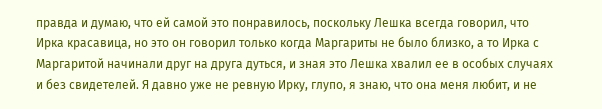правда и думаю, что ей самой это понравилось, поскольку Лешка всегда говорил, что Ирка красавица, но это он говорил только когда Маргариты не было близко, а то Ирка с Маргаритой начинали друг на друга дуться, и зная это Лешка хвалил ее в особых случаях и без свидетелей. Я давно уже не ревную Ирку, глупо, я знаю, что она меня любит, и не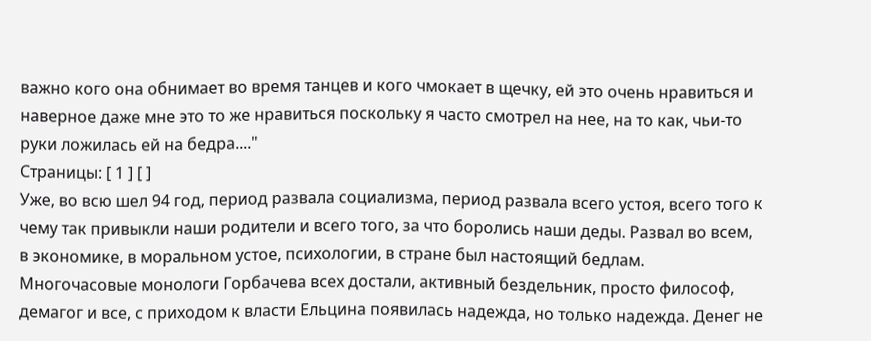важно кого она обнимает во время танцев и кого чмокает в щечку, ей это очень нравиться и наверное даже мне это то же нравиться поскольку я часто смотрел на нее, на то как, чьи-то руки ложилась ей на бедра...."
Страницы: [ 1 ] [ ]
Уже, во всю шел 94 год, период развала социализма, период развала всего устоя, всего того к чему так привыкли наши родители и всего того, за что боролись наши деды. Развал во всем, в экономике, в моральном устое, психологии, в стране был настоящий бедлам. Многочасовые монологи Горбачева всех достали, активный бездельник, просто философ, демагог и все, с приходом к власти Ельцина появилась надежда, но только надежда. Денег не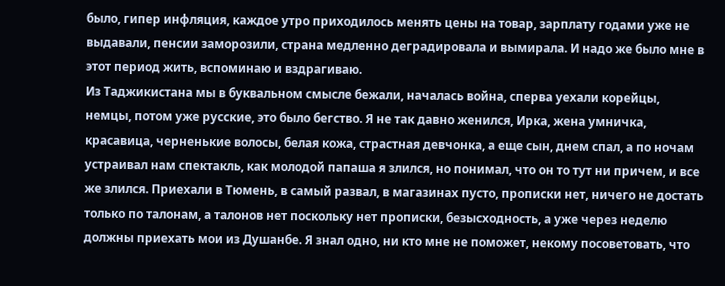было, гипер инфляция, каждое утро приходилось менять цены на товар, зарплату годами уже не выдавали, пенсии заморозили, страна медленно деградировала и вымирала. И надо же было мне в этот период жить, вспоминаю и вздрагиваю.
Из Таджикистана мы в буквальном смысле бежали, началась война, сперва уехали корейцы, немцы, потом уже русские, это было бегство. Я не так давно женился, Ирка, жена умничка, красавица, черненькие волосы, белая кожа, страстная девчонка, а еще сын, днем спал, а по ночам устраивал нам спектакль, как молодой папаша я злился, но понимал, что он то тут ни причем, и все же злился. Приехали в Тюмень, в самый развал, в магазинах пусто, прописки нет, ничего не достать только по талонам, а талонов нет поскольку нет прописки, безысходность, а уже через неделю должны приехать мои из Душанбе. Я знал одно, ни кто мне не поможет, некому посоветовать, что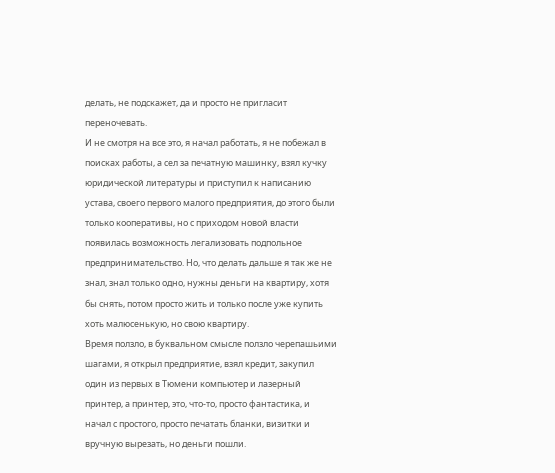делать, не подскажет, да и просто не пригласит переночевать.
И не смотря на все это, я начал работать, я не побежал в поисках работы, а сел за печатную машинку, взял кучку юридической литературы и приступил к написанию устава, своего первого малого предприятия, до этого были только кооперативы, но с приходом новой власти появилась возможность легализовать подпольное предпринимательство. Но, что делать дальше я так же не знал, знал только одно, нужны деньги на квартиру, хотя бы снять, потом просто жить и только после уже купить хоть малюсенькую, но свою квартиру.
Время ползло, в буквальном смысле ползло черепашьими шагами, я открыл предприятие, взял кредит, закупил один из первых в Тюмени компьютер и лазерный принтер, а принтер, это, что-то, просто фантастика, и начал с простого, просто печатать бланки, визитки и вручную вырезать, но деньги пошли.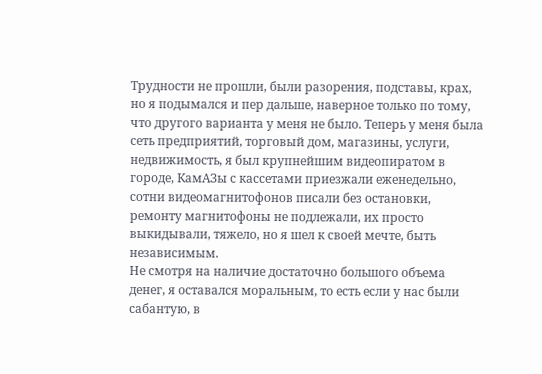Трудности не прошли, были разорения, подставы, крах, но я подымался и пер дальше, наверное только по тому, что другого варианта у меня не было. Теперь у меня была сеть предприятий, торговый дом, магазины, услуги, недвижимость, я был крупнейшим видеопиратом в городе, КамАЗы с кассетами приезжали еженедельно, сотни видеомагнитофонов писали без остановки, ремонту магнитофоны не подлежали, их просто выкидывали, тяжело, но я шел к своей мечте, быть независимым.
Не смотря на наличие достаточно большого объема денег, я оставался моральным, то есть если у нас были сабантую, в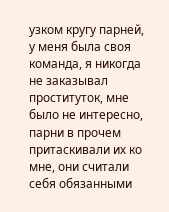узком кругу парней, у меня была своя команда, я никогда не заказывал проституток, мне было не интересно, парни в прочем притаскивали их ко мне, они считали себя обязанными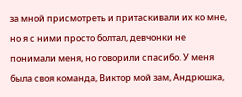за мной присмотреть и притаскивали их ко мне, но я с ними просто болтал, девчонки не понимали меня, но говорили спасибо. У меня была своя команда, Виктор мой зам, Андрюшка,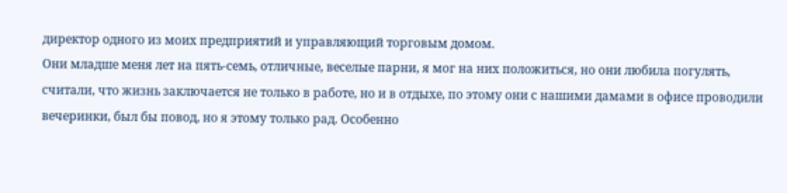директор одного из моих предприятий и управляющий торговым домом.
Они младше меня лет на пять-семь, отличные, веселые парни, я мог на них положиться, но они любила погулять, считали, что жизнь заключается не только в работе, но и в отдыхе, по этому они с нашими дамами в офисе проводили вечеринки, был бы повод, но я этому только рад. Особенно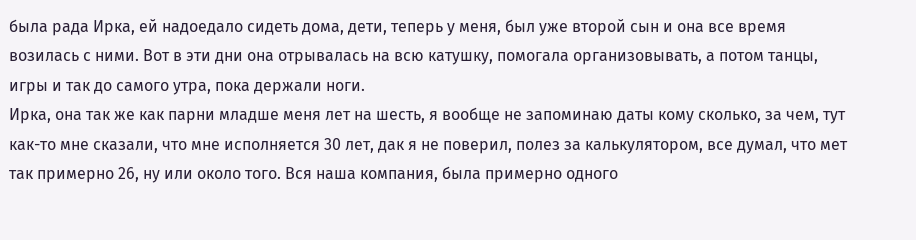была рада Ирка, ей надоедало сидеть дома, дети, теперь у меня, был уже второй сын и она все время возилась с ними. Вот в эти дни она отрывалась на всю катушку, помогала организовывать, а потом танцы, игры и так до самого утра, пока держали ноги.
Ирка, она так же как парни младше меня лет на шесть, я вообще не запоминаю даты кому сколько, за чем, тут как-то мне сказали, что мне исполняется 30 лет, дак я не поверил, полез за калькулятором, все думал, что мет так примерно 26, ну или около того. Вся наша компания, была примерно одного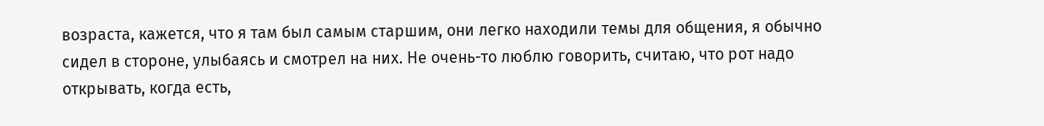возраста, кажется, что я там был самым старшим, они легко находили темы для общения, я обычно сидел в стороне, улыбаясь и смотрел на них. Не очень-то люблю говорить, считаю, что рот надо открывать, когда есть,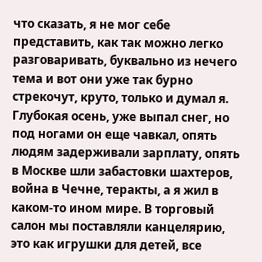что сказать, я не мог себе представить, как так можно легко разговаривать, буквально из нечего тема и вот они уже так бурно стрекочут, круто, только и думал я.
Глубокая осень, уже выпал снег, но под ногами он еще чавкал, опять людям задерживали зарплату, опять в Москве шли забастовки шахтеров, война в Чечне, теракты, а я жил в каком-то ином мире. В торговый салон мы поставляли канцелярию, это как игрушки для детей, все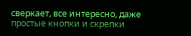сверкает, все интересно, даже простые кнопки и скрепки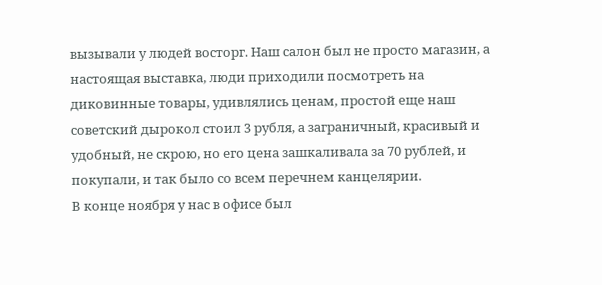вызывали у людей восторг. Наш салон был не просто магазин, а настоящая выставка, люди приходили посмотреть на диковинные товары, удивлялись ценам, простой еще наш советский дырокол стоил 3 рубля, а заграничный, красивый и удобный, не скрою, но его цена зашкаливала за 70 рублей, и покупали, и так было со всем перечнем канцелярии.
В конце ноября у нас в офисе был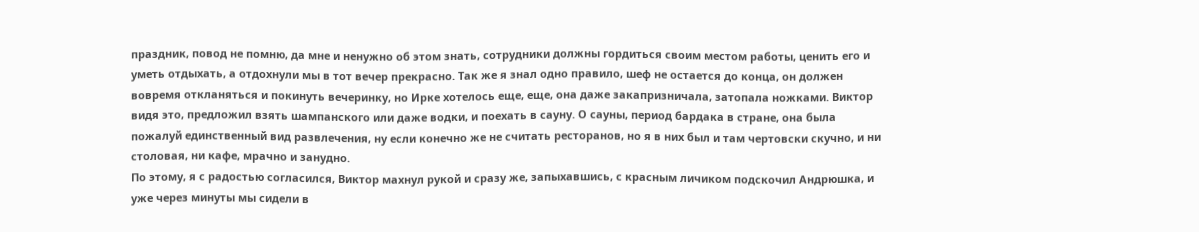праздник, повод не помню, да мне и ненужно об этом знать, сотрудники должны гордиться своим местом работы, ценить его и уметь отдыхать, а отдохнули мы в тот вечер прекрасно. Так же я знал одно правило, шеф не остается до конца, он должен вовремя откланяться и покинуть вечеринку, но Ирке хотелось еще, еще, она даже закапризничала, затопала ножками. Виктор видя это, предложил взять шампанского или даже водки, и поехать в сауну. О сауны, период бардака в стране, она была пожалуй единственный вид развлечения, ну если конечно же не считать ресторанов, но я в них был и там чертовски скучно, и ни столовая, ни кафе, мрачно и занудно.
По этому, я с радостью согласился, Виктор махнул рукой и сразу же, запыхавшись, с красным личиком подскочил Андрюшка, и уже через минуты мы сидели в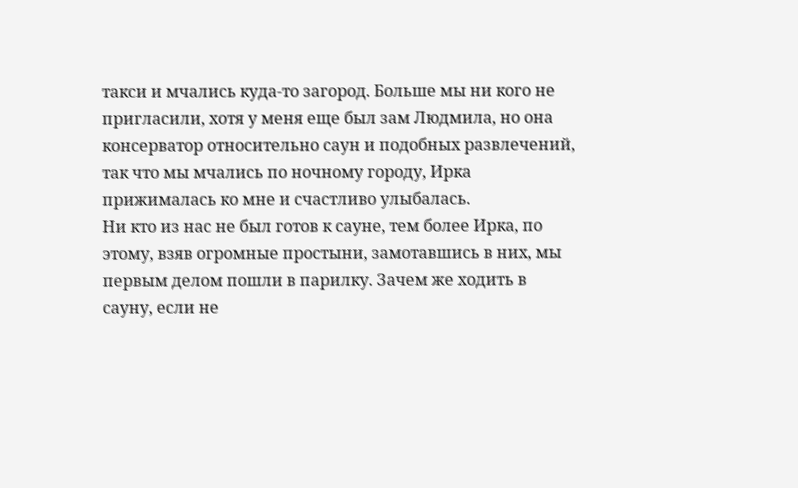такси и мчались куда-то загород. Больше мы ни кого не пригласили, хотя у меня еще был зам Людмила, но она консерватор относительно саун и подобных развлечений, так что мы мчались по ночному городу, Ирка прижималась ко мне и счастливо улыбалась.
Ни кто из нас не был готов к сауне, тем более Ирка, по этому, взяв огромные простыни, замотавшись в них, мы первым делом пошли в парилку. Зачем же ходить в сауну, если не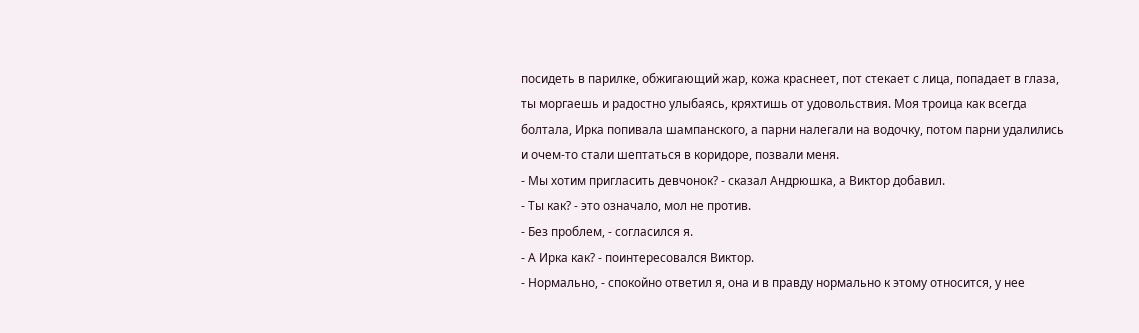посидеть в парилке, обжигающий жар, кожа краснеет, пот стекает с лица, попадает в глаза, ты моргаешь и радостно улыбаясь, кряхтишь от удовольствия. Моя троица как всегда болтала, Ирка попивала шампанского, а парни налегали на водочку, потом парни удалились и очем-то стали шептаться в коридоре, позвали меня.
- Мы хотим пригласить девчонок? - сказал Андрюшка, а Виктор добавил.
- Ты как? - это означало, мол не против.
- Без проблем, - согласился я.
- А Ирка как? - поинтересовался Виктор.
- Нормально, - спокойно ответил я, она и в правду нормально к этому относится, у нее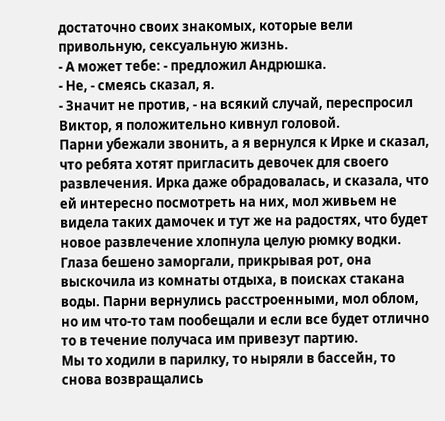достаточно своих знакомых, которые вели привольную, сексуальную жизнь.
- А может тебе: - предложил Андрюшка.
- Не, - смеясь сказал, я.
- Значит не против, - на всякий случай, переспросил Виктор, я положительно кивнул головой.
Парни убежали звонить, а я вернулся к Ирке и сказал, что ребята хотят пригласить девочек для своего развлечения. Ирка даже обрадовалась, и сказала, что ей интересно посмотреть на них, мол живьем не видела таких дамочек и тут же на радостях, что будет новое развлечение хлопнула целую рюмку водки. Глаза бешено заморгали, прикрывая рот, она выскочила из комнаты отдыха, в поисках стакана воды. Парни вернулись расстроенными, мол облом, но им что-то там пообещали и если все будет отлично то в течение получаса им привезут партию.
Мы то ходили в парилку, то ныряли в бассейн, то снова возвращались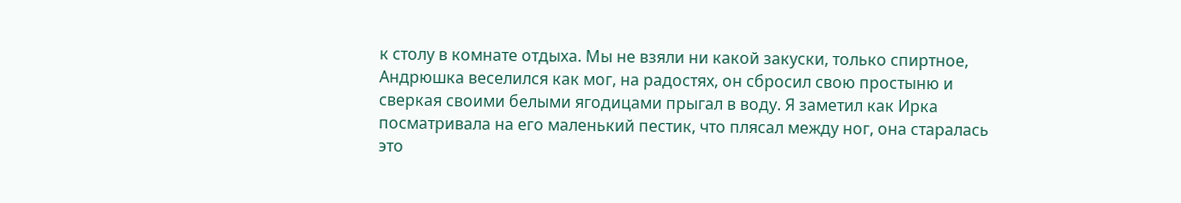к столу в комнате отдыха. Мы не взяли ни какой закуски, только спиртное, Андрюшка веселился как мог, на радостях, он сбросил свою простыню и сверкая своими белыми ягодицами прыгал в воду. Я заметил как Ирка посматривала на его маленький пестик, что плясал между ног, она старалась это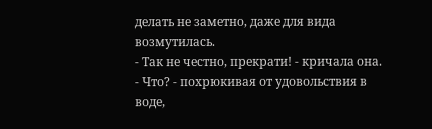делать не заметно, даже для вида возмутилась.
- Так не честно, прекрати! - кричала она.
- Что? - похрюкивая от удовольствия в воде,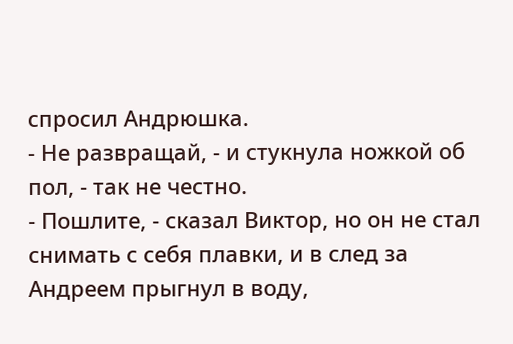спросил Андрюшка.
- Не развращай, - и стукнула ножкой об пол, - так не честно.
- Пошлите, - сказал Виктор, но он не стал снимать с себя плавки, и в след за Андреем прыгнул в воду,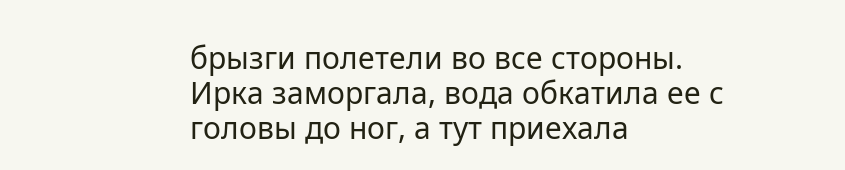брызги полетели во все стороны.
Ирка заморгала, вода обкатила ее с головы до ног, а тут приехала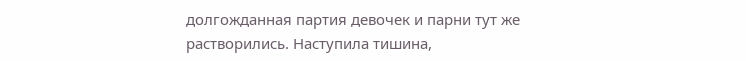долгожданная партия девочек и парни тут же растворились. Наступила тишина,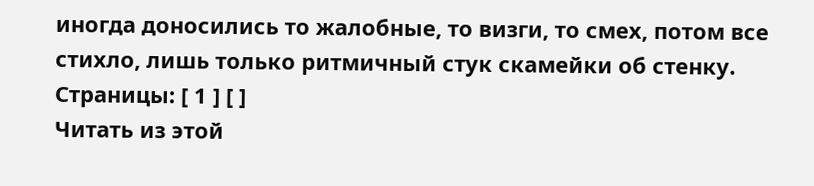иногда доносились то жалобные, то визги, то смех, потом все стихло, лишь только ритмичный стук скамейки об стенку.
Страницы: [ 1 ] [ ]
Читать из этой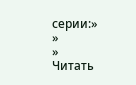серии:»
»
»
Читать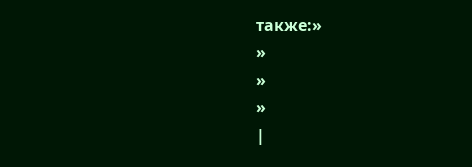также:»
»
»
»
|